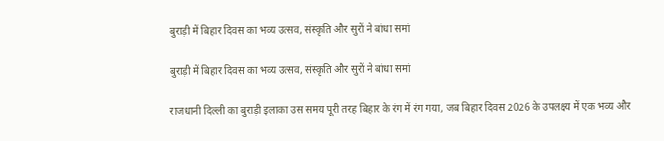बुराड़ी में बिहार दिवस का भव्य उत्सव, संस्कृति और सुरों ने बांधा समां

बुराड़ी में बिहार दिवस का भव्य उत्सव, संस्कृति और सुरों ने बांधा समां

राजधानी दिल्ली का बुराड़ी इलाका उस समय पूरी तरह बिहार के रंग में रंग गया, जब बिहार दिवस 2026 के उपलक्ष्य में एक भव्य और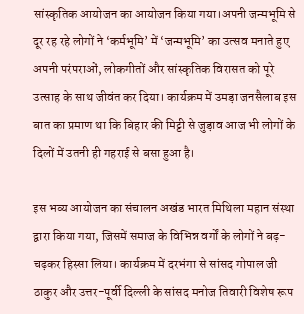सांस्कृतिक आयोजन का आयोजन किया गया।अपनी जन्मभूमि से दूर रह रहे लोगों ने ‘कर्मभूमि’ में ‘जन्मभूमि’ का उत्सव मनाते हुए अपनी परंपराओं, लोकगीतों और सांस्कृतिक विरासत को पूरे उत्साह के साथ जीवंत कर दिया। कार्यक्रम में उमड़ा जनसैलाब इस बात का प्रमाण था कि बिहार की मिट्टी से जुड़ाव आज भी लोगों के दिलों में उतनी ही गहराई से बसा हुआ है।

इस भव्य आयोजन का संचालन अखंड भारत मिथिला महान संस्था द्वारा किया गया, जिसमें समाज के विभिन्न वर्गों के लोगों ने बढ़-चढ़कर हिस्सा लिया। कार्यक्रम में दरभंगा से सांसद गोपाल जी ठाकुर और उत्तर-पूर्वी दिल्ली के सांसद मनोज तिवारी विशेष रूप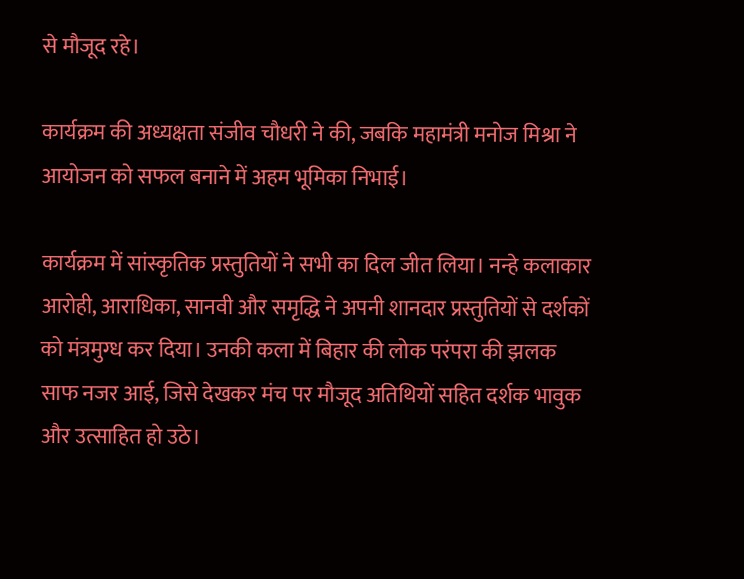से मौजूद रहे।

कार्यक्रम की अध्यक्षता संजीव चौधरी ने की, जबकि महामंत्री मनोज मिश्रा ने आयोजन को सफल बनाने में अहम भूमिका निभाई।

कार्यक्रम में सांस्कृतिक प्रस्तुतियों ने सभी का दिल जीत लिया। नन्हे कलाकार आरोही, आराधिका, सानवी और समृद्धि ने अपनी शानदार प्रस्तुतियों से दर्शकों को मंत्रमुग्ध कर दिया। उनकी कला में बिहार की लोक परंपरा की झलक साफ नजर आई, जिसे देखकर मंच पर मौजूद अतिथियों सहित दर्शक भावुक और उत्साहित हो उठे।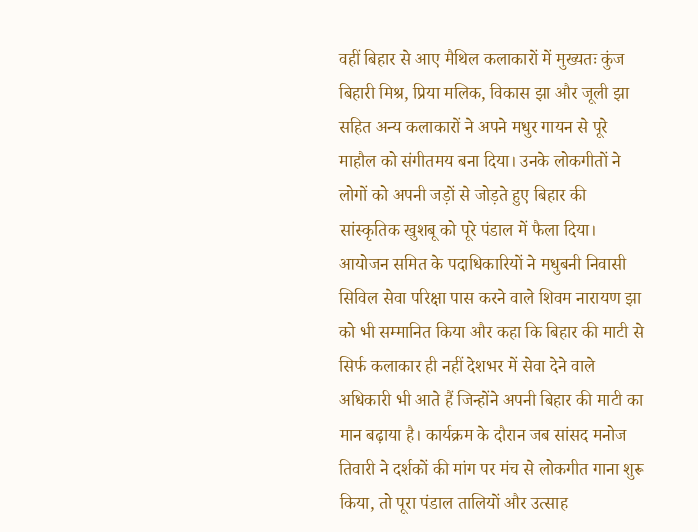वहीं बिहार से आए मैथिल कलाकारों में मुख्यतः कुंज बिहारी मिश्र, प्रिया मलिक, विकास झा और जूली झा सहित अन्य कलाकारों ने अपने मधुर गायन से पूरे माहौल को संगीतमय बना दिया। उनके लोकगीतों ने लोगों को अपनी जड़ों से जोड़ते हुए बिहार की सांस्कृतिक खुशबू को पूरे पंडाल में फैला दिया। आयोजन समित के पदाधिकारियों ने मधुबनी निवासी सिविल सेवा परिक्षा पास करने वाले शिवम नारायण झा को भी सम्मानित किया और कहा कि बिहार की माटी से सिर्फ कलाकार ही नहीं देशभर में सेवा देने वाले अधिकारी भी आते हैं जिन्होंने अपनी बिहार की माटी का मान बढ़ाया है। कार्यक्रम के दौरान जब सांसद मनोज तिवारी ने दर्शकों की मांग पर मंच से लोकगीत गाना शुरू किया, तो पूरा पंडाल तालियों और उत्साह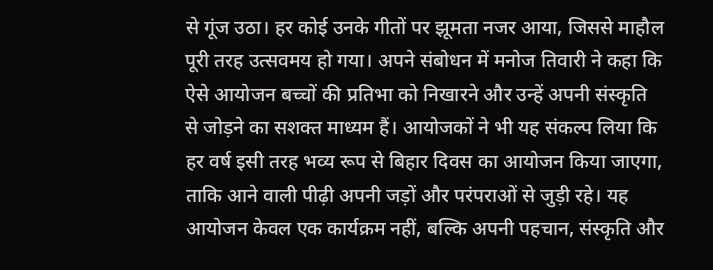से गूंज उठा। हर कोई उनके गीतों पर झूमता नजर आया, जिससे माहौल पूरी तरह उत्सवमय हो गया। अपने संबोधन में मनोज तिवारी ने कहा कि ऐसे आयोजन बच्चों की प्रतिभा को निखारने और उन्हें अपनी संस्कृति से जोड़ने का सशक्त माध्यम हैं। आयोजकों ने भी यह संकल्प लिया कि हर वर्ष इसी तरह भव्य रूप से बिहार दिवस का आयोजन किया जाएगा, ताकि आने वाली पीढ़ी अपनी जड़ों और परंपराओं से जुड़ी रहे। यह आयोजन केवल एक कार्यक्रम नहीं, बल्कि अपनी पहचान, संस्कृति और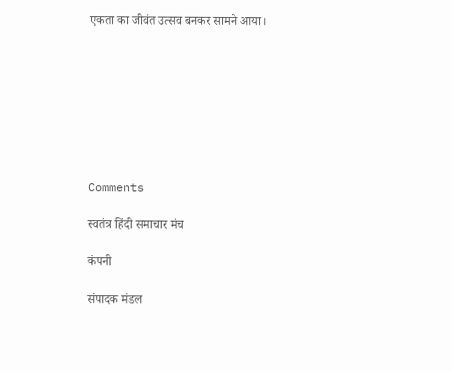एकता का जीवंत उत्सव बनकर सामने आया।








Comments

स्वतंत्र हिंदी समाचार मंच

कंपनी

संपादक मंडल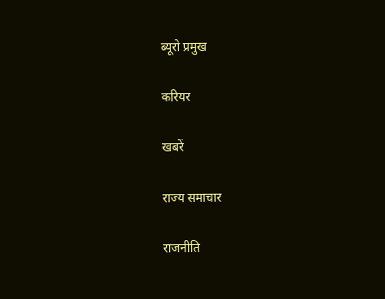ब्यूरो प्रमुख

करियर

खबरें

राज्य समाचार

राजनीति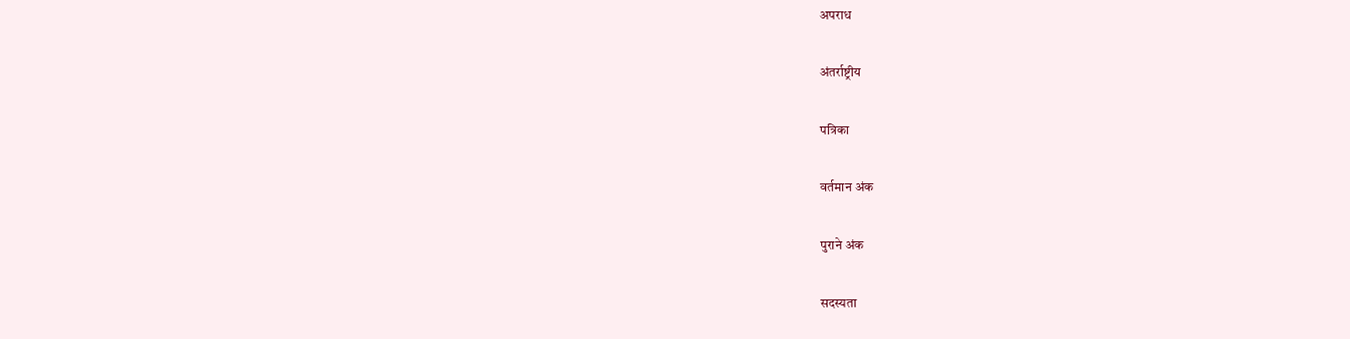अपराध

अंतर्राष्ट्रीय

पत्रिका

वर्तमान अंक

पुराने अंक

सदस्यता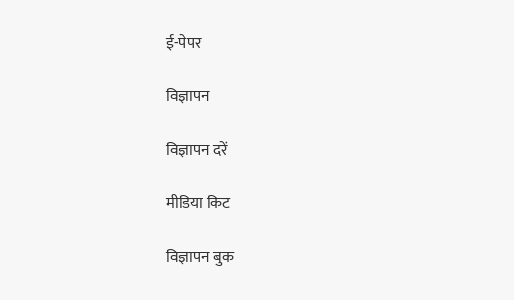ई-पेपर

विज्ञापन

विज्ञापन दरें

मीडिया किट

विज्ञापन बुक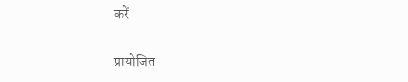करें

प्रायोजित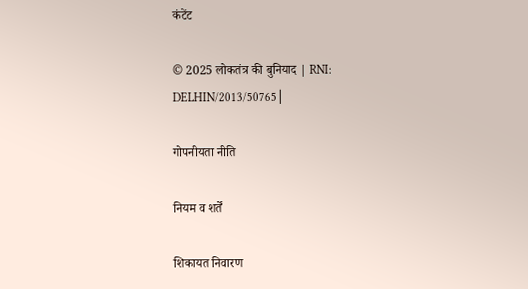कंटेंट

© 2025 लोकतंत्र की बुनियाद | RNI: DELHIN/2013/50765│

गोपनीयता नीति

नियम व शर्तें

शिकायत निवारण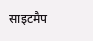साइटमैप